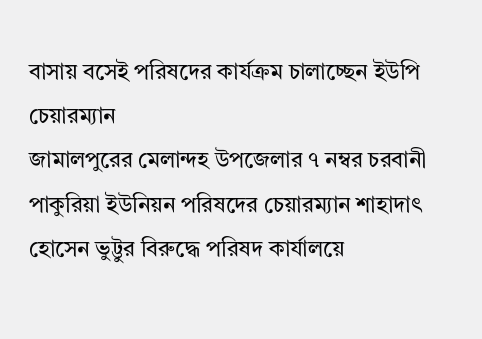বাসায় বসেই পরিষদের কার্যক্রম চালাচ্ছেন ইউপি চেয়ারম্যান
জামালপুরের মেলান্দহ উপজেলার ৭ নম্বর চরবানী পাকুরিয়া ইউনিয়ন পরিষদের চেয়ারম্যান শাহাদাৎ হোসেন ভুট্টুর বিরুদ্ধে পরিষদ কার্যালয়ে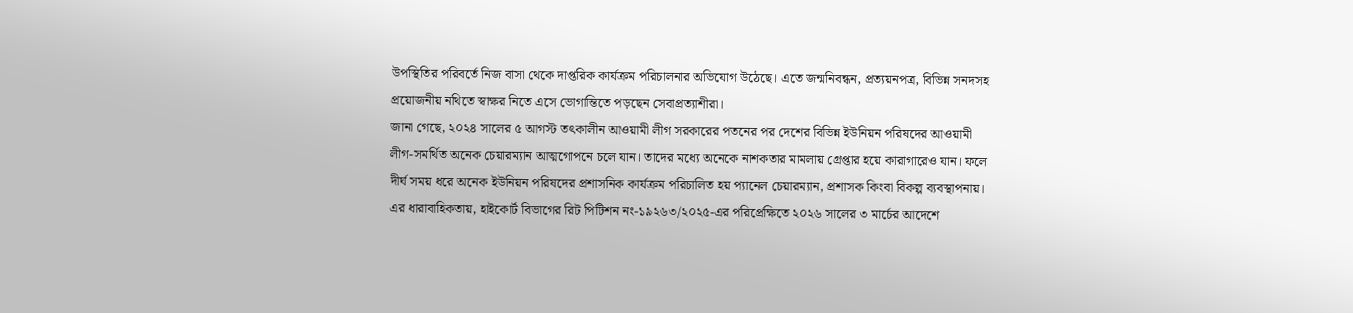উপস্থিতির পরিবর্তে নিজ বাসা থেকে দাপ্তরিক কার্যক্রম পরিচালনার অভিযোগ উঠেছে। এতে জন্মনিবন্ধন, প্রত্যয়নপত্র, বিভিন্ন সনদসহ প্রয়োজনীয় নথিতে স্বাক্ষর নিতে এসে ভোগান্তিতে পড়ছেন সেবাপ্রত্যাশীরা।
জানা গেছে, ২০২৪ সালের ৫ আগস্ট তৎকালীন আওয়ামী লীগ সরকারের পতনের পর দেশের বিভিন্ন ইউনিয়ন পরিষদের আওয়ামী লীগ-সমর্থিত অনেক চেয়ারম্যান আত্মগোপনে চলে যান। তাদের মধ্যে অনেকে নাশকতার মামলায় গ্রেপ্তার হয়ে কারাগারেও যান। ফলে দীর্ঘ সময় ধরে অনেক ইউনিয়ন পরিষদের প্রশাসনিক কার্যক্রম পরিচালিত হয় প্যানেল চেয়ারম্যান, প্রশাসক কিংবা বিকল্প ব্যবস্থাপনায়।
এর ধারাবাহিকতায়, হাইকোর্ট বিভাগের রিট পিটিশন নং-১৯২৬৩/২০২৫-এর পরিপ্রেক্ষিতে ২০২৬ সালের ৩ মার্চের আদেশে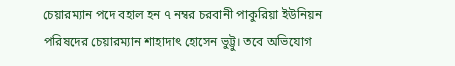চেয়ারম্যান পদে বহাল হন ৭ নম্বর চরবানী পাকুরিয়া ইউনিয়ন পরিষদের চেয়ারম্যান শাহাদাৎ হোসেন ভুট্টু। তবে অভিযোগ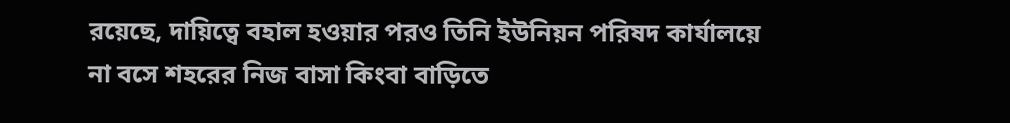রয়েছে, দায়িত্বে বহাল হওয়ার পরও তিনি ইউনিয়ন পরিষদ কার্যালয়ে না বসে শহরের নিজ বাসা কিংবা বাড়িতে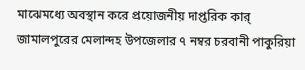মাঝেমধ্যে অবস্থান করে প্রয়োজনীয় দাপ্তরিক কার্
জামালপুরের মেলান্দহ উপজেলার ৭ নম্বর চরবানী পাকুরিয়া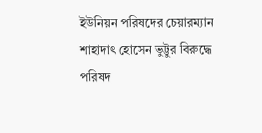ইউনিয়ন পরিষদের চেয়ারম্যান শাহাদাৎ হোসেন ভুট্টুর বিরুদ্ধে পরিষদ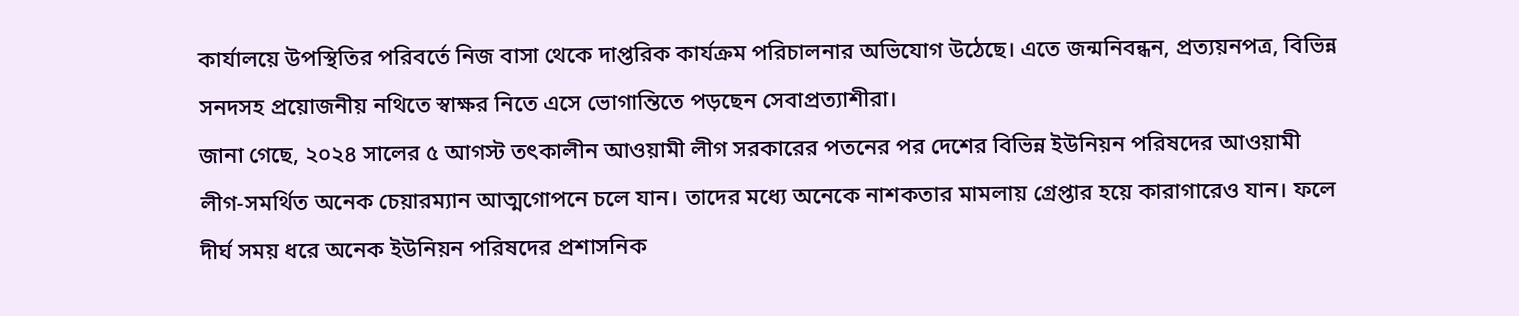কার্যালয়ে উপস্থিতির পরিবর্তে নিজ বাসা থেকে দাপ্তরিক কার্যক্রম পরিচালনার অভিযোগ উঠেছে। এতে জন্মনিবন্ধন, প্রত্যয়নপত্র, বিভিন্ন সনদসহ প্রয়োজনীয় নথিতে স্বাক্ষর নিতে এসে ভোগান্তিতে পড়ছেন সেবাপ্রত্যাশীরা।
জানা গেছে, ২০২৪ সালের ৫ আগস্ট তৎকালীন আওয়ামী লীগ সরকারের পতনের পর দেশের বিভিন্ন ইউনিয়ন পরিষদের আওয়ামী লীগ-সমর্থিত অনেক চেয়ারম্যান আত্মগোপনে চলে যান। তাদের মধ্যে অনেকে নাশকতার মামলায় গ্রেপ্তার হয়ে কারাগারেও যান। ফলে দীর্ঘ সময় ধরে অনেক ইউনিয়ন পরিষদের প্রশাসনিক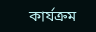কার্যক্রম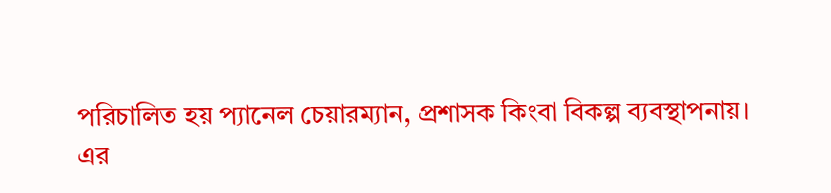পরিচালিত হয় প্যানেল চেয়ারম্যান, প্রশাসক কিংবা বিকল্প ব্যবস্থাপনায়।
এর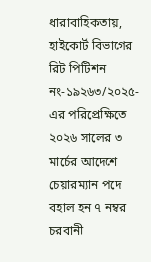ধারাবাহিকতায়, হাইকোর্ট বিভাগের রিট পিটিশন নং-১৯২৬৩/২০২৫-এর পরিপ্রেক্ষিতে ২০২৬ সালের ৩ মার্চের আদেশে চেয়ারম্যান পদে বহাল হন ৭ নম্বর চরবানী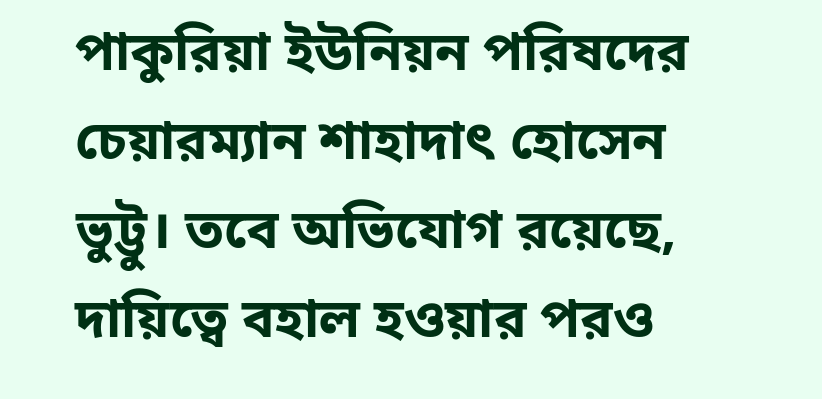পাকুরিয়া ইউনিয়ন পরিষদের চেয়ারম্যান শাহাদাৎ হোসেন ভুট্টু। তবে অভিযোগ রয়েছে, দায়িত্বে বহাল হওয়ার পরও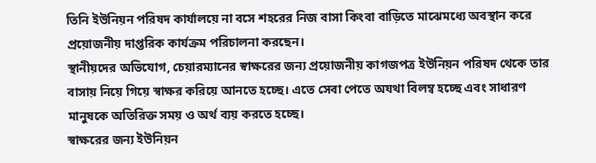তিনি ইউনিয়ন পরিষদ কার্যালয়ে না বসে শহরের নিজ বাসা কিংবা বাড়িতে মাঝেমধ্যে অবস্থান করে প্রয়োজনীয় দাপ্তরিক কার্যক্রম পরিচালনা করছেন।
স্থানীয়দের অভিযোগ, চেয়ারম্যানের স্বাক্ষরের জন্য প্রয়োজনীয় কাগজপত্র ইউনিয়ন পরিষদ থেকে তার বাসায় নিয়ে গিয়ে স্বাক্ষর করিয়ে আনতে হচ্ছে। এতে সেবা পেতে অযথা বিলম্ব হচ্ছে এবং সাধারণ মানুষকে অতিরিক্ত সময় ও অর্থ ব্যয় করতে হচ্ছে।
স্বাক্ষরের জন্য ইউনিয়ন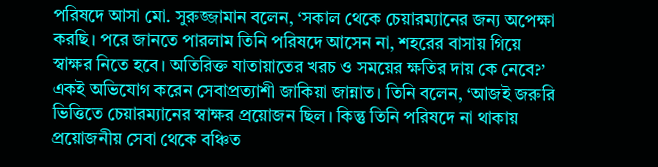পরিষদে আসা মো. সুরুজ্জামান বলেন, ‘সকাল থেকে চেয়ারম্যানের জন্য অপেক্ষা করছি। পরে জানতে পারলাম তিনি পরিষদে আসেন না, শহরের বাসায় গিয়ে স্বাক্ষর নিতে হবে। অতিরিক্ত যাতায়াতের খরচ ও সময়ের ক্ষতির দায় কে নেবে?’
একই অভিযোগ করেন সেবাপ্রত্যাশী জাকিয়া জান্নাত। তিনি বলেন, ‘আজই জরুরি ভিত্তিতে চেয়ারম্যানের স্বাক্ষর প্রয়োজন ছিল। কিন্তু তিনি পরিষদে না থাকায় প্রয়োজনীয় সেবা থেকে বঞ্চিত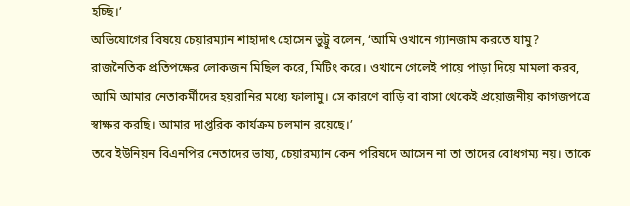হচ্ছি।’
অভিযোগের বিষয়ে চেয়ারম্যান শাহাদাৎ হোসেন ভুট্টু বলেন, ‘আমি ওখানে গ্যানজাম করতে যামু? রাজনৈতিক প্রতিপক্ষের লোকজন মিছিল করে, মিটিং করে। ওখানে গেলেই পায়ে পাড়া দিয়ে মামলা করব, আমি আমার নেতাকর্মীদের হয়রানির মধ্যে ফালামু। সে কারণে বাড়ি বা বাসা থেকেই প্রয়োজনীয় কাগজপত্রে স্বাক্ষর করছি। আমার দাপ্তরিক কার্যক্রম চলমান রয়েছে।’
তবে ইউনিয়ন বিএনপির নেতাদের ভাষ্য, চেয়ারম্যান কেন পরিষদে আসেন না তা তাদের বোধগম্য নয়। তাকে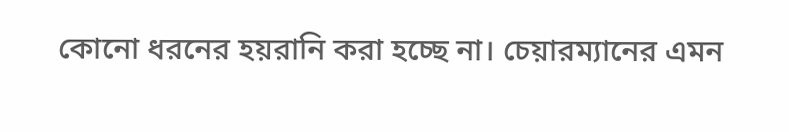কোনো ধরনের হয়রানি করা হচ্ছে না। চেয়ারম্যানের এমন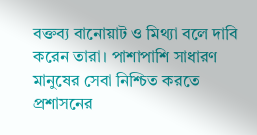বক্তব্য বানোয়াট ও মিথ্যা বলে দাবি করেন তারা। পাশাপাশি সাধারণ মানুষের সেবা নিশ্চিত করতে প্রশাসনের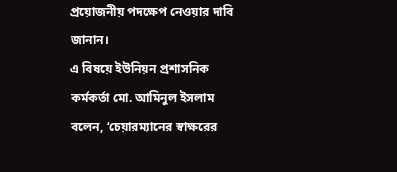প্রয়োজনীয় পদক্ষেপ নেওয়ার দাবি জানান।
এ বিষয়ে ইউনিয়ন প্রশাসনিক কর্মকর্তা মো. আমিনুল ইসলাম বলেন, ‘চেয়ারম্যানের স্বাক্ষরের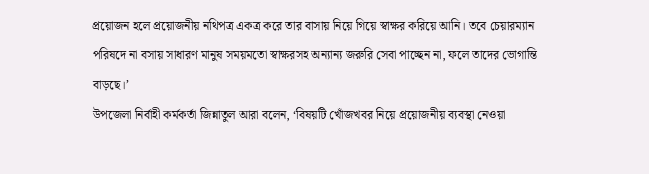প্রয়োজন হলে প্রয়োজনীয় নথিপত্র একত্র করে তার বাসায় নিয়ে গিয়ে স্বাক্ষর করিয়ে আনি। তবে চেয়ারম্যান পরিষদে না বসায় সাধারণ মানুষ সময়মতো স্বাক্ষরসহ অন্যান্য জরুরি সেবা পাচ্ছেন না, ফলে তাদের ভোগান্তি বাড়ছে।’
উপজেলা নির্বাহী কর্মকর্তা জিন্নাতুল আরা বলেন, ‘বিষয়টি খোঁজখবর নিয়ে প্রয়োজনীয় ব্যবস্থা নেওয়া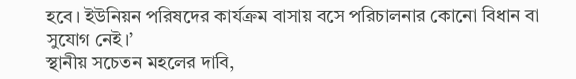হবে। ইউনিয়ন পরিষদের কার্যক্রম বাসায় বসে পরিচালনার কোনো বিধান বা সুযোগ নেই।’
স্থানীয় সচেতন মহলের দাবি,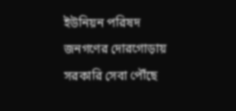ইউনিয়ন পরিষদ জনগণের দোরগোড়ায় সরকারি সেবা পৌঁছে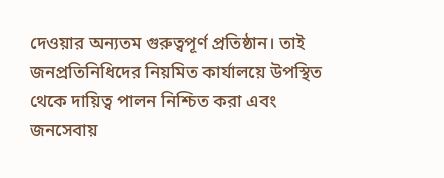দেওয়ার অন্যতম গুরুত্বপূর্ণ প্রতিষ্ঠান। তাই জনপ্রতিনিধিদের নিয়মিত কার্যালয়ে উপস্থিত থেকে দায়িত্ব পালন নিশ্চিত করা এবং জনসেবায়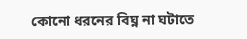কোনো ধরনের বিঘ্ন না ঘটাতে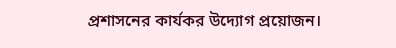প্রশাসনের কার্যকর উদ্যোগ প্রয়োজন।